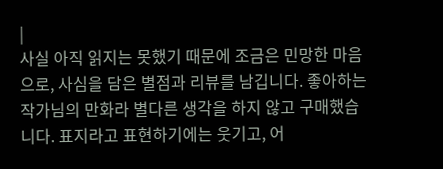|
사실 아직 읽지는 못했기 때문에 조금은 민망한 마음으로, 사심을 담은 별점과 리뷰를 남깁니다. 좋아하는 작가님의 만화라 별다른 생각을 하지 않고 구매했습니다. 표지라고 표현하기에는 웃기고, 어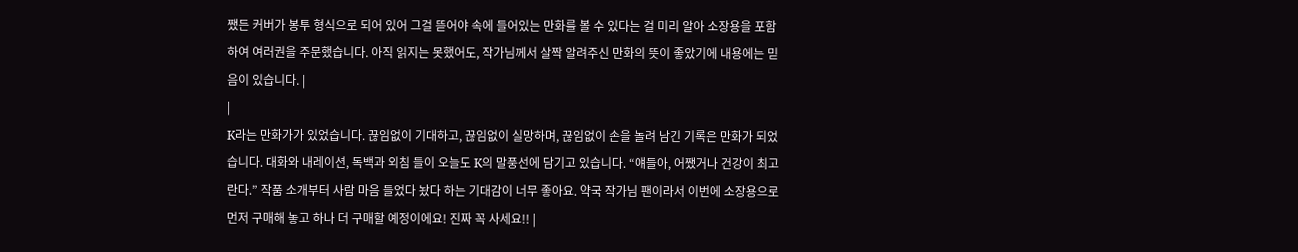쨌든 커버가 봉투 형식으로 되어 있어 그걸 뜯어야 속에 들어있는 만화를 볼 수 있다는 걸 미리 알아 소장용을 포함하여 여러권을 주문했습니다. 아직 읽지는 못했어도, 작가님께서 살짝 알려주신 만화의 뜻이 좋았기에 내용에는 믿음이 있습니다. |
|
K라는 만화가가 있었습니다. 끊임없이 기대하고, 끊임없이 실망하며, 끊임없이 손을 놀려 남긴 기록은 만화가 되었습니다. 대화와 내레이션, 독백과 외침 들이 오늘도 K의 말풍선에 담기고 있습니다. “얘들아, 어쨌거나 건강이 최고란다.” 작품 소개부터 사람 마음 들었다 놨다 하는 기대감이 너무 좋아요. 약국 작가님 팬이라서 이번에 소장용으로 먼저 구매해 놓고 하나 더 구매할 예정이에요! 진짜 꼭 사세요!! |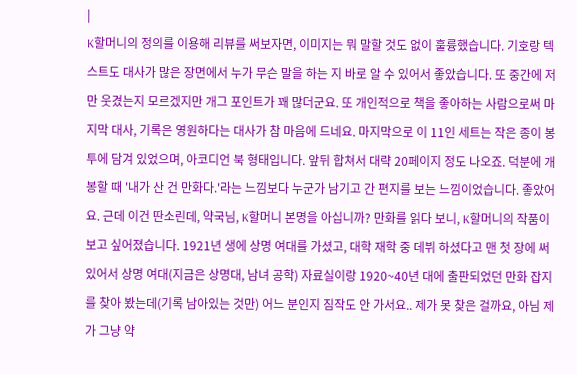|
K할머니의 정의를 이용해 리뷰를 써보자면, 이미지는 뭐 말할 것도 없이 훌륭했습니다. 기호랑 텍스트도 대사가 많은 장면에서 누가 무슨 말을 하는 지 바로 알 수 있어서 좋았습니다. 또 중간에 저만 웃겼는지 모르겠지만 개그 포인트가 꽤 많더군요. 또 개인적으로 책을 좋아하는 사람으로써 마지막 대사, 기록은 영원하다는 대사가 참 마음에 드네요. 마지막으로 이 11인 세트는 작은 종이 봉투에 담겨 있었으며, 아코디언 북 형태입니다. 앞뒤 합쳐서 대략 20페이지 정도 나오죠. 덕분에 개봉할 때 '내가 산 건 만화다.'라는 느낌보다 누군가 남기고 간 편지를 보는 느낌이었습니다. 좋았어요. 근데 이건 딴소린데, 약국님, K할머니 본명을 아십니까? 만화를 읽다 보니, K할머니의 작품이 보고 싶어졌습니다. 1921년 생에 상명 여대를 가셨고, 대학 재학 중 데뷔 하셨다고 맨 첫 장에 써 있어서 상명 여대(지금은 상명대, 남녀 공학) 자료실이랑 1920~40년 대에 출판되었던 만화 잡지를 찾아 봤는데(기록 남아있는 것만) 어느 분인지 짐작도 안 가서요.. 제가 못 찾은 걸까요, 아님 제가 그냥 약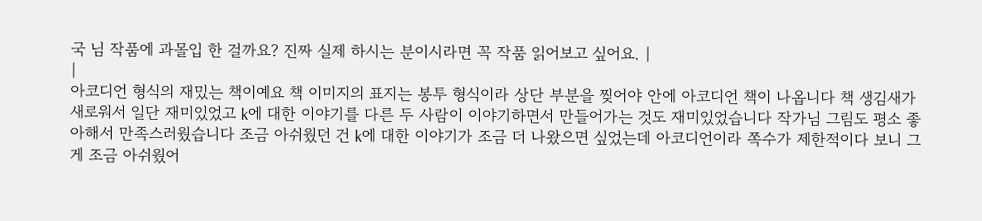국 님 작품에 과몰입 한 걸까요? 진짜 실제 하시는 분이시라면 꼭 작품 읽어보고 싶어요. |
|
아코디언 형식의 재밌는 책이예요 책 이미지의 표지는 봉투 형식이라 상단 부분을 찢어야 안에 아코디언 책이 나옵니다 책 생김새가 새로워서 일단 재미있었고 k에 대한 이야기를 다른 두 사람이 이야기하면서 만들어가는 것도 재미있었습니다 작가님 그림도 평소 좋아해서 만족스러웠습니다 조금 아쉬웠던 건 k에 대한 이야기가 조금 더 나왔으면 싶었는데 아코디언이라 쪽수가 제한적이다 보니 그게 조금 아쉬웠어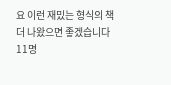요 이런 재밌는 형식의 책 더 나왔으면 좋겠습니다 11명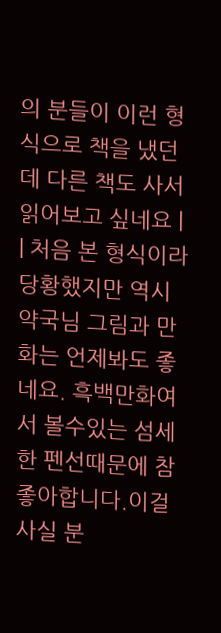의 분들이 이런 형식으로 책을 냈던데 다른 책도 사서 읽어보고 싶네요 |
| 처음 본 형식이라 당황했지만 역시 약국님 그림과 만화는 언제봐도 좋네요. 흑백만화여서 볼수있는 섬세한 펜선때문에 참 좋아합니다.이걸 사실 분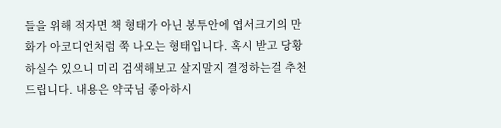들을 위해 적자면 책 형태가 아닌 봉투안에 엽서크기의 만화가 아코디언처럼 쭉 나오는 형태입니다. 혹시 받고 당황하실수 있으니 미리 검색해보고 살지말지 결정하는걸 추천드립니다. 내용은 약국님 좋아하시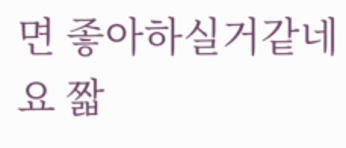면 좋아하실거같네요 짧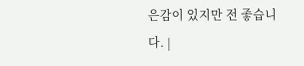은감이 있지만 전 좋습니다. |